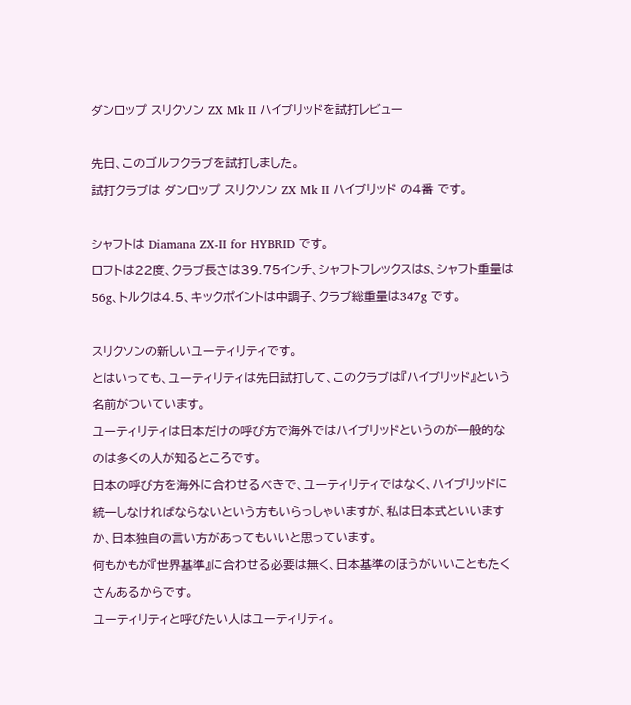ダンロップ スリクソン ZX Mk II ハイブリッドを試打レビュー

先日、このゴルフクラブを試打しました。
試打クラブは ダンロップ スリクソン ZX Mk II ハイブリッド の4番 です。

シャフトは Diamana ZX-II for HYBRID です。
ロフトは22度、クラブ長さは39.75インチ、シャフトフレックスはS、シャフト重量は56g、トルクは4.5、キックポイントは中調子、クラブ総重量は347g です。

スリクソンの新しいユーティリティです。
とはいっても、ユーティリティは先日試打して、このクラブは『ハイブリッド』という名前がついています。
ユーティリティは日本だけの呼び方で海外ではハイブリッドというのが一般的なのは多くの人が知るところです。
日本の呼び方を海外に合わせるべきで、ユーティリティではなく、ハイブリッドに統一しなければならないという方もいらっしゃいますが、私は日本式といいますか、日本独自の言い方があってもいいと思っています。
何もかもが『世界基準』に合わせる必要は無く、日本基準のほうがいいこともたくさんあるからです。
ユーティリティと呼びたい人はユーティリティ。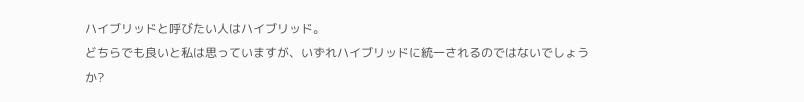ハイブリッドと呼びたい人はハイブリッド。
どちらでも良いと私は思っていますが、いずれハイブリッドに統一されるのではないでしょうか?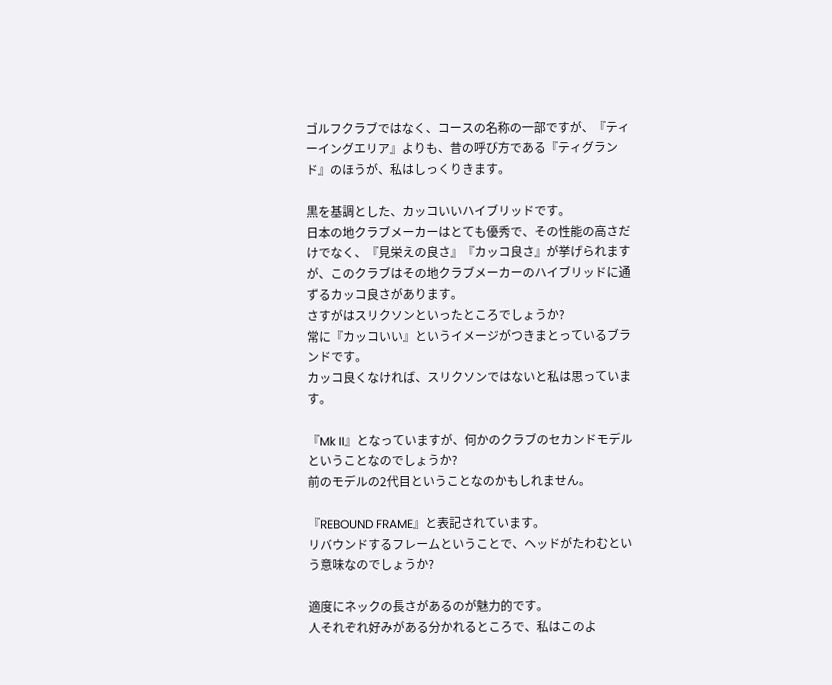ゴルフクラブではなく、コースの名称の一部ですが、『ティーイングエリア』よりも、昔の呼び方である『ティグランド』のほうが、私はしっくりきます。

黒を基調とした、カッコいいハイブリッドです。
日本の地クラブメーカーはとても優秀で、その性能の高さだけでなく、『見栄えの良さ』『カッコ良さ』が挙げられますが、このクラブはその地クラブメーカーのハイブリッドに通ずるカッコ良さがあります。
さすがはスリクソンといったところでしょうか?
常に『カッコいい』というイメージがつきまとっているブランドです。
カッコ良くなければ、スリクソンではないと私は思っています。

『Mk II』となっていますが、何かのクラブのセカンドモデルということなのでしょうか?
前のモデルの2代目ということなのかもしれません。

『REBOUND FRAME』と表記されています。
リバウンドするフレームということで、ヘッドがたわむという意味なのでしょうか?

適度にネックの長さがあるのが魅力的です。
人それぞれ好みがある分かれるところで、私はこのよ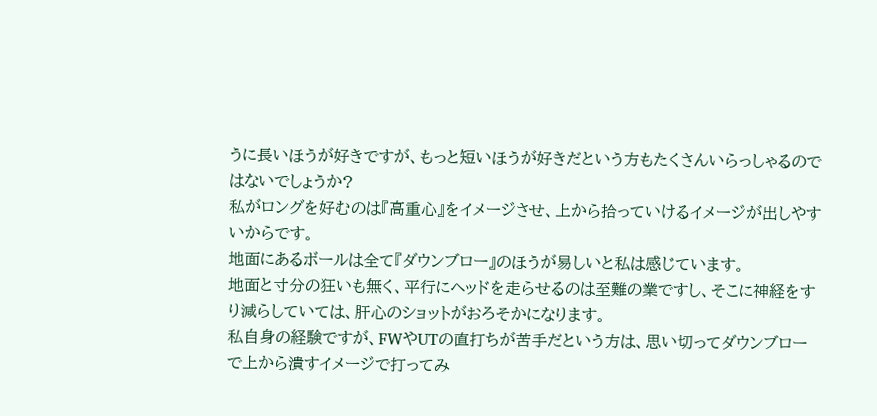うに長いほうが好きですが、もっと短いほうが好きだという方もたくさんいらっしゃるのではないでしょうか?
私がロングを好むのは『高重心』をイメージさせ、上から拾っていけるイメージが出しやすいからです。
地面にあるボールは全て『ダウンブロー』のほうが易しいと私は感じています。
地面と寸分の狂いも無く、平行にヘッドを走らせるのは至難の業ですし、そこに神経をすり減らしていては、肝心のショットがおろそかになります。
私自身の経験ですが、FWやUTの直打ちが苦手だという方は、思い切ってダウンブローで上から潰すイメージで打ってみ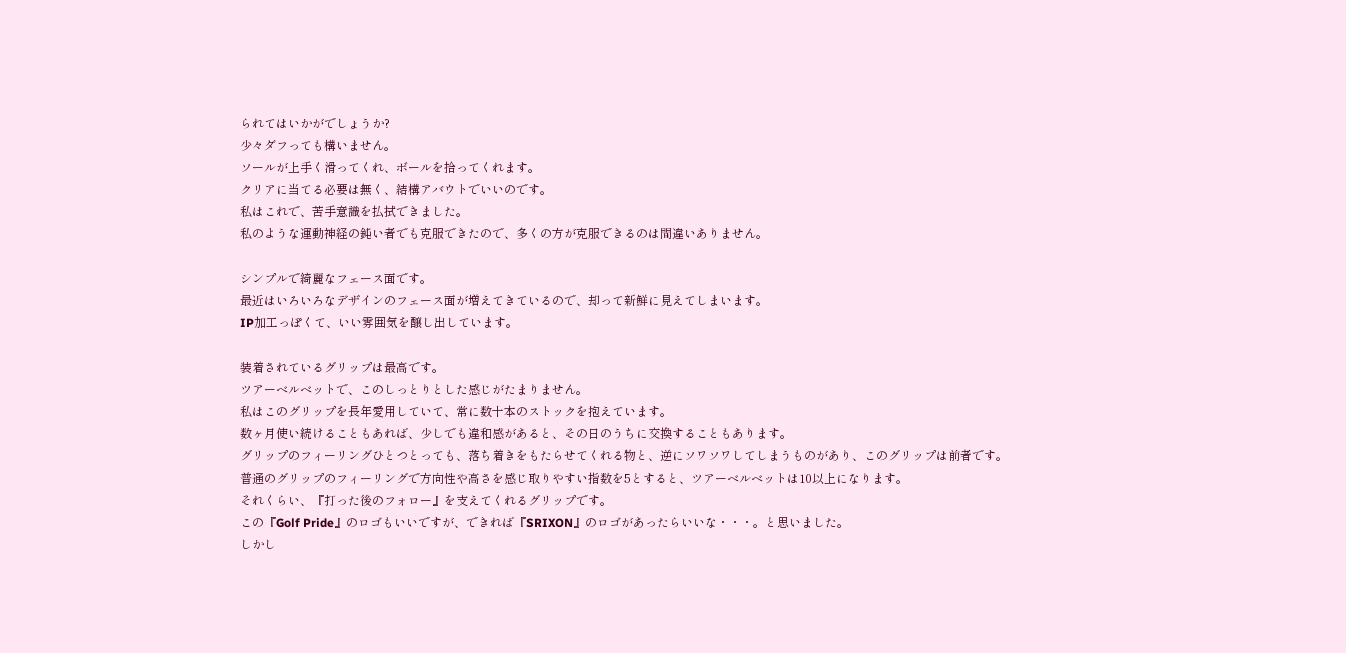られてはいかがでしょうか?
少々ダフっても構いません。
ソールが上手く滑ってくれ、ボールを拾ってくれます。
クリアに当てる必要は無く、結構アバウトでいいのです。
私はこれで、苦手意識を払拭できました。
私のような運動神経の鈍い者でも克服できたので、多くの方が克服できるのは間違いありません。

シンプルで綺麗なフェース面です。
最近はいろいろなデザインのフェース面が増えてきているので、却って新鮮に見えてしまいます。
IP加工っぽくて、いい雰囲気を醸し出しています。

装着されているグリップは最高です。
ツアーベルベットで、このしっとりとした感じがたまりません。
私はこのグリップを長年愛用していて、常に数十本のストックを抱えています。
数ヶ月使い続けることもあれば、少しでも違和感があると、その日のうちに交換することもあります。
グリップのフィーリングひとつとっても、落ち着きをもたらせてくれる物と、逆にソワソワしてしまうものがあり、このグリップは前者です。
普通のグリップのフィーリングで方向性や高さを感じ取りやすい指数を5とすると、ツアーベルベットは10以上になります。
それくらい、『打った後のフォロー』を支えてくれるグリップです。
この『Golf Pride』のロゴもいいですが、できれば『SRIXON』のロゴがあったらいいな・・・。と思いました。
しかし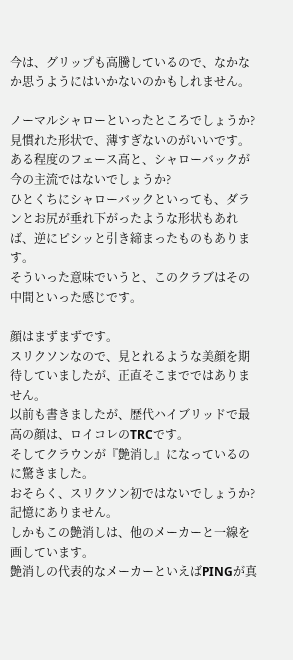今は、グリップも高騰しているので、なかなか思うようにはいかないのかもしれません。

ノーマルシャローといったところでしょうか?
見慣れた形状で、薄すぎないのがいいです。
ある程度のフェース高と、シャローバックが今の主流ではないでしょうか?
ひとくちにシャローバックといっても、ダランとお尻が垂れ下がったような形状もあれば、逆にピシッと引き締まったものもあります。
そういった意味でいうと、このクラブはその中間といった感じです。

顔はまずまずです。
スリクソンなので、見とれるような美顔を期待していましたが、正直そこまでではありません。
以前も書きましたが、歴代ハイブリッドで最高の顔は、ロイコレのTRCです。
そしてクラウンが『艶消し』になっているのに驚きました。
おそらく、スリクソン初ではないでしょうか?
記憶にありません。
しかもこの艶消しは、他のメーカーと一線を画しています。
艶消しの代表的なメーカーといえばPINGが真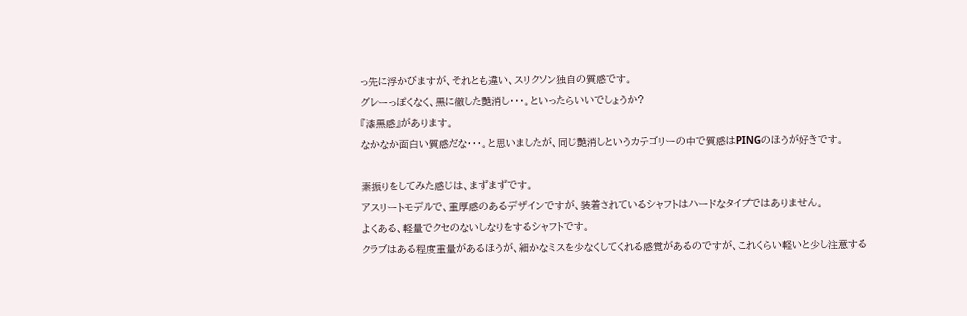っ先に浮かびますが、それとも違い、スリクソン独自の質感です。
グレーっぽくなく、黒に徹した艶消し・・・。といったらいいでしょうか?
『漆黒感』があります。
なかなか面白い質感だな・・・。と思いましたが、同じ艶消しというカテゴリーの中で質感はPINGのほうが好きです。

素振りをしてみた感じは、まずまずです。
アスリートモデルで、重厚感のあるデザインですが、装着されているシャフトはハードなタイプではありません。
よくある、軽量でクセのないしなりをするシャフトです。
クラブはある程度重量があるほうが、細かなミスを少なくしてくれる感覚があるのですが、これくらい軽いと少し注意する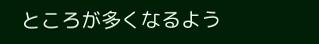ところが多くなるよう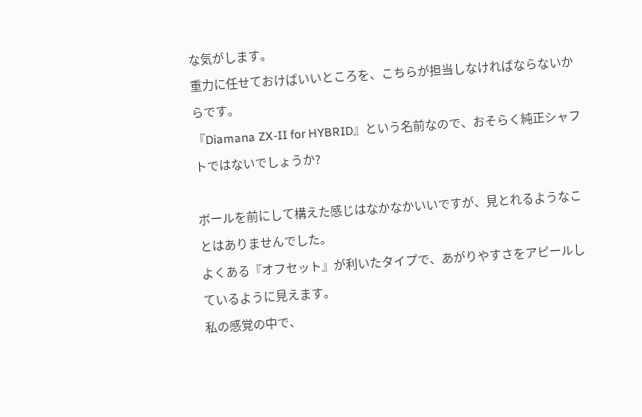な気がします。
重力に任せておけばいいところを、こちらが担当しなければならないからです。
『Diamana ZX-II for HYBRID』という名前なので、おそらく純正シャフトではないでしょうか?

ボールを前にして構えた感じはなかなかいいですが、見とれるようなことはありませんでした。
よくある『オフセット』が利いたタイプで、あがりやすさをアピールしているように見えます。
私の感覚の中で、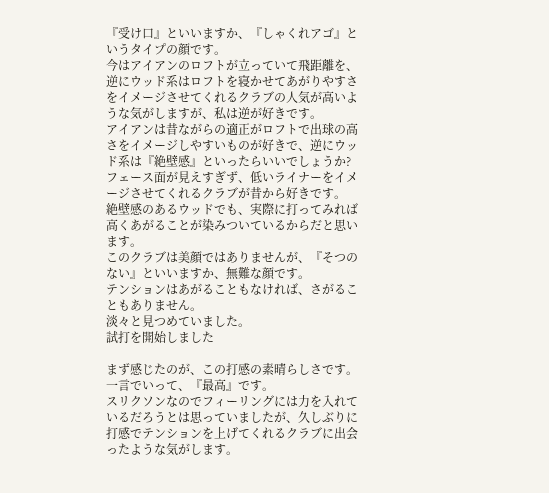『受け口』といいますか、『しゃくれアゴ』というタイプの顔です。
今はアイアンのロフトが立っていて飛距離を、逆にウッド系はロフトを寝かせてあがりやすさをイメージさせてくれるクラブの人気が高いような気がしますが、私は逆が好きです。
アイアンは昔ながらの適正がロフトで出球の高さをイメージしやすいものが好きで、逆にウッド系は『絶壁感』といったらいいでしょうか?
フェース面が見えすぎず、低いライナーをイメージさせてくれるクラブが昔から好きです。
絶壁感のあるウッドでも、実際に打ってみれば高くあがることが染みついているからだと思います。
このクラブは美顔ではありませんが、『そつのない』といいますか、無難な顔です。
テンションはあがることもなければ、さがることもありません。
淡々と見つめていました。
試打を開始しました

まず感じたのが、この打感の素晴らしさです。
一言でいって、『最高』です。
スリクソンなのでフィーリングには力を入れているだろうとは思っていましたが、久しぶりに打感でテンションを上げてくれるクラブに出会ったような気がします。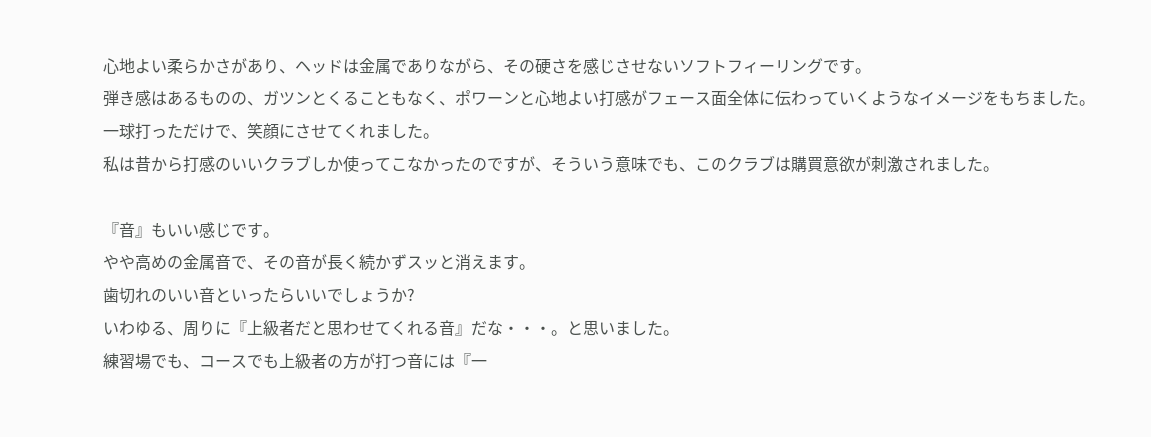心地よい柔らかさがあり、ヘッドは金属でありながら、その硬さを感じさせないソフトフィーリングです。
弾き感はあるものの、ガツンとくることもなく、ポワーンと心地よい打感がフェース面全体に伝わっていくようなイメージをもちました。
一球打っただけで、笑顔にさせてくれました。
私は昔から打感のいいクラブしか使ってこなかったのですが、そういう意味でも、このクラブは購買意欲が刺激されました。

『音』もいい感じです。
やや高めの金属音で、その音が長く続かずスッと消えます。
歯切れのいい音といったらいいでしょうか?
いわゆる、周りに『上級者だと思わせてくれる音』だな・・・。と思いました。
練習場でも、コースでも上級者の方が打つ音には『一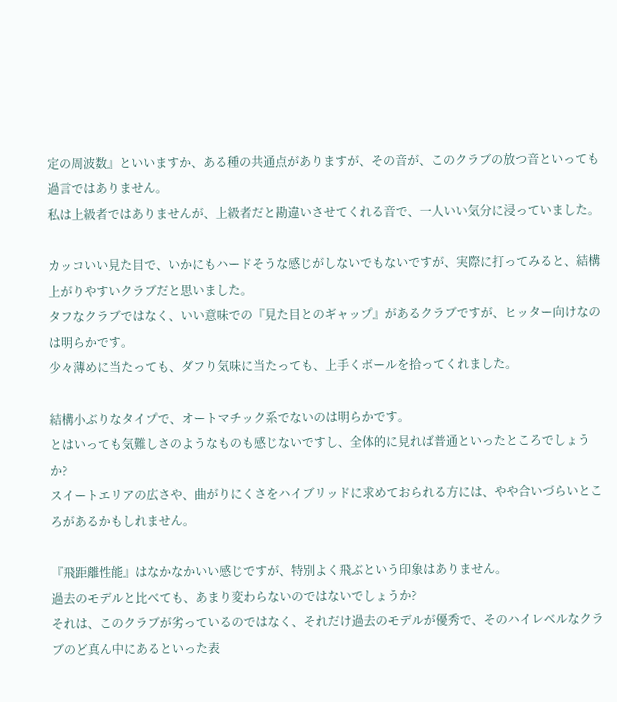定の周波数』といいますか、ある種の共通点がありますが、その音が、このクラブの放つ音といっても過言ではありません。
私は上級者ではありませんが、上級者だと勘違いさせてくれる音で、一人いい気分に浸っていました。

カッコいい見た目で、いかにもハードそうな感じがしないでもないですが、実際に打ってみると、結構上がりやすいクラブだと思いました。
タフなクラブではなく、いい意味での『見た目とのギャップ』があるクラブですが、ヒッター向けなのは明らかです。
少々薄めに当たっても、ダフり気味に当たっても、上手くボールを拾ってくれました。

結構小ぶりなタイプで、オートマチック系でないのは明らかです。
とはいっても気難しさのようなものも感じないですし、全体的に見れば普通といったところでしょうか?
スイートエリアの広さや、曲がりにくさをハイブリッドに求めておられる方には、やや合いづらいところがあるかもしれません。

『飛距離性能』はなかなかいい感じですが、特別よく飛ぶという印象はありません。
過去のモデルと比べても、あまり変わらないのではないでしょうか?
それは、このクラブが劣っているのではなく、それだけ過去のモデルが優秀で、そのハイレベルなクラブのど真ん中にあるといった表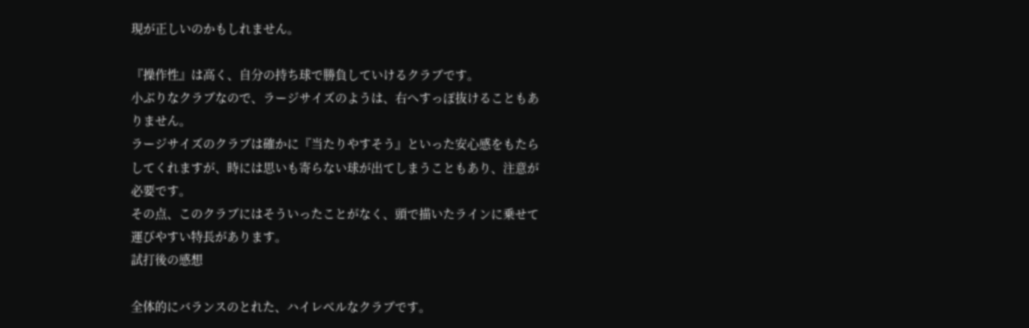現が正しいのかもしれません。

『操作性』は高く、自分の持ち球で勝負していけるクラブです。
小ぶりなクラブなので、ラージサイズのようは、右へすっぽ抜けることもありません。
ラージサイズのクラブは確かに『当たりやすそう』といった安心感をもたらしてくれますが、時には思いも寄らない球が出てしまうこともあり、注意が必要です。
その点、このクラブにはそういったことがなく、頭で描いたラインに乗せて運びやすい特長があります。
試打後の感想

全体的にバランスのとれた、ハイレベルなクラブです。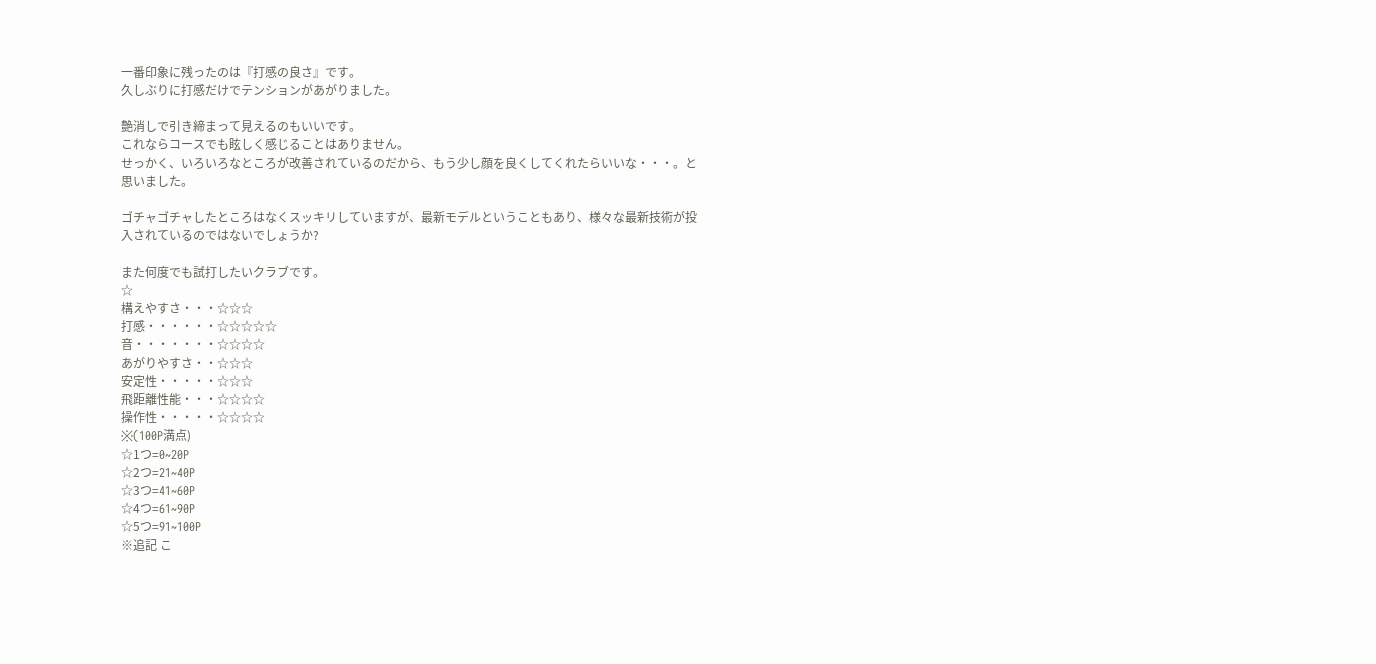一番印象に残ったのは『打感の良さ』です。
久しぶりに打感だけでテンションがあがりました。

艶消しで引き締まって見えるのもいいです。
これならコースでも眩しく感じることはありません。
せっかく、いろいろなところが改善されているのだから、もう少し顔を良くしてくれたらいいな・・・。と思いました。

ゴチャゴチャしたところはなくスッキリしていますが、最新モデルということもあり、様々な最新技術が投入されているのではないでしょうか?

また何度でも試打したいクラブです。
☆
構えやすさ・・・☆☆☆
打感・・・・・・☆☆☆☆☆
音・・・・・・・☆☆☆☆
あがりやすさ・・☆☆☆
安定性・・・・・☆☆☆
飛距離性能・・・☆☆☆☆
操作性・・・・・☆☆☆☆
※(100P満点)
☆1つ=0~20P
☆2つ=21~40P
☆3つ=41~60P
☆4つ=61~90P
☆5つ=91~100P
※追記 こ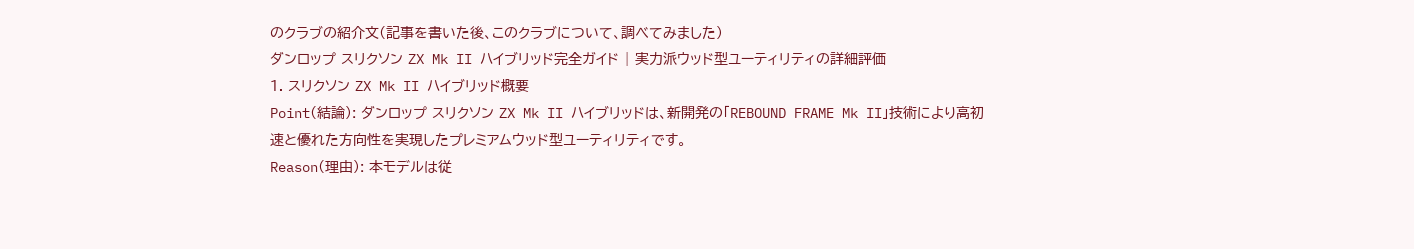のクラブの紹介文(記事を書いた後、このクラブについて、調べてみました)
ダンロップ スリクソン ZX Mk II ハイブリッド完全ガイド | 実力派ウッド型ユーティリティの詳細評価
1. スリクソン ZX Mk II ハイブリッド概要
Point(結論): ダンロップ スリクソン ZX Mk II ハイブリッドは、新開発の「REBOUND FRAME Mk II」技術により高初速と優れた方向性を実現したプレミアムウッド型ユーティリティです。
Reason(理由): 本モデルは従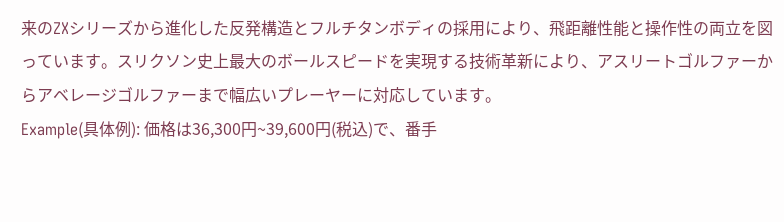来のZXシリーズから進化した反発構造とフルチタンボディの採用により、飛距離性能と操作性の両立を図っています。スリクソン史上最大のボールスピードを実現する技術革新により、アスリートゴルファーからアベレージゴルファーまで幅広いプレーヤーに対応しています。
Example(具体例): 価格は36,300円~39,600円(税込)で、番手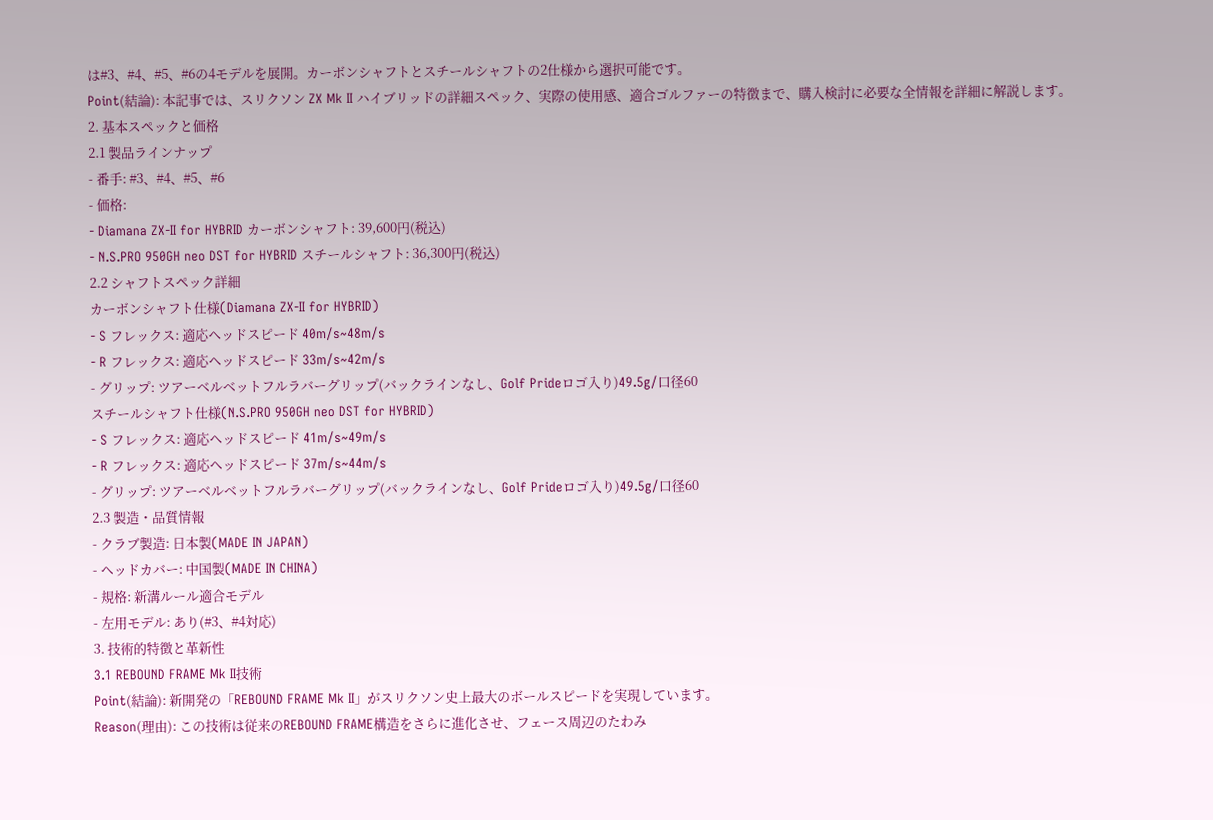は#3、#4、#5、#6の4モデルを展開。カーボンシャフトとスチールシャフトの2仕様から選択可能です。
Point(結論): 本記事では、スリクソン ZX Mk II ハイブリッドの詳細スペック、実際の使用感、適合ゴルファーの特徴まで、購入検討に必要な全情報を詳細に解説します。
2. 基本スペックと価格
2.1 製品ラインナップ
- 番手: #3、#4、#5、#6
- 価格:
- Diamana ZX-II for HYBRID カーボンシャフト: 39,600円(税込)
- N.S.PRO 950GH neo DST for HYBRID スチールシャフト: 36,300円(税込)
2.2 シャフトスペック詳細
カーボンシャフト仕様(Diamana ZX-II for HYBRID)
- S フレックス: 適応ヘッドスピード 40m/s~48m/s
- R フレックス: 適応ヘッドスピード 33m/s~42m/s
- グリップ: ツアーベルベットフルラバーグリップ(バックラインなし、Golf Prideロゴ入り)49.5g/口径60
スチールシャフト仕様(N.S.PRO 950GH neo DST for HYBRID)
- S フレックス: 適応ヘッドスピード 41m/s~49m/s
- R フレックス: 適応ヘッドスピード 37m/s~44m/s
- グリップ: ツアーベルベットフルラバーグリップ(バックラインなし、Golf Prideロゴ入り)49.5g/口径60
2.3 製造・品質情報
- クラブ製造: 日本製(MADE IN JAPAN)
- ヘッドカバー: 中国製(MADE IN CHINA)
- 規格: 新溝ルール適合モデル
- 左用モデル: あり(#3、#4対応)
3. 技術的特徴と革新性
3.1 REBOUND FRAME Mk II技術
Point(結論): 新開発の「REBOUND FRAME Mk II」がスリクソン史上最大のボールスピードを実現しています。
Reason(理由): この技術は従来のREBOUND FRAME構造をさらに進化させ、フェース周辺のたわみ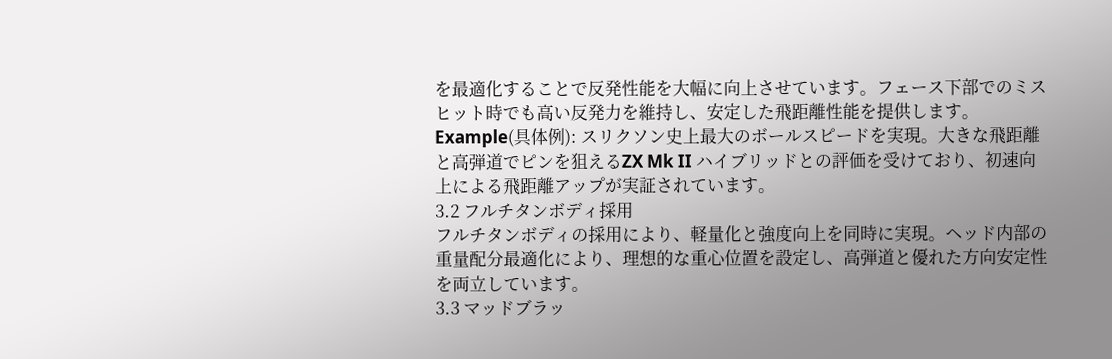を最適化することで反発性能を大幅に向上させています。フェース下部でのミスヒット時でも高い反発力を維持し、安定した飛距離性能を提供します。
Example(具体例): スリクソン史上最大のボールスピードを実現。大きな飛距離と高弾道でピンを狙えるZX Mk II ハイブリッドとの評価を受けており、初速向上による飛距離アップが実証されています。
3.2 フルチタンボディ採用
フルチタンボディの採用により、軽量化と強度向上を同時に実現。ヘッド内部の重量配分最適化により、理想的な重心位置を設定し、高弾道と優れた方向安定性を両立しています。
3.3 マッドブラッ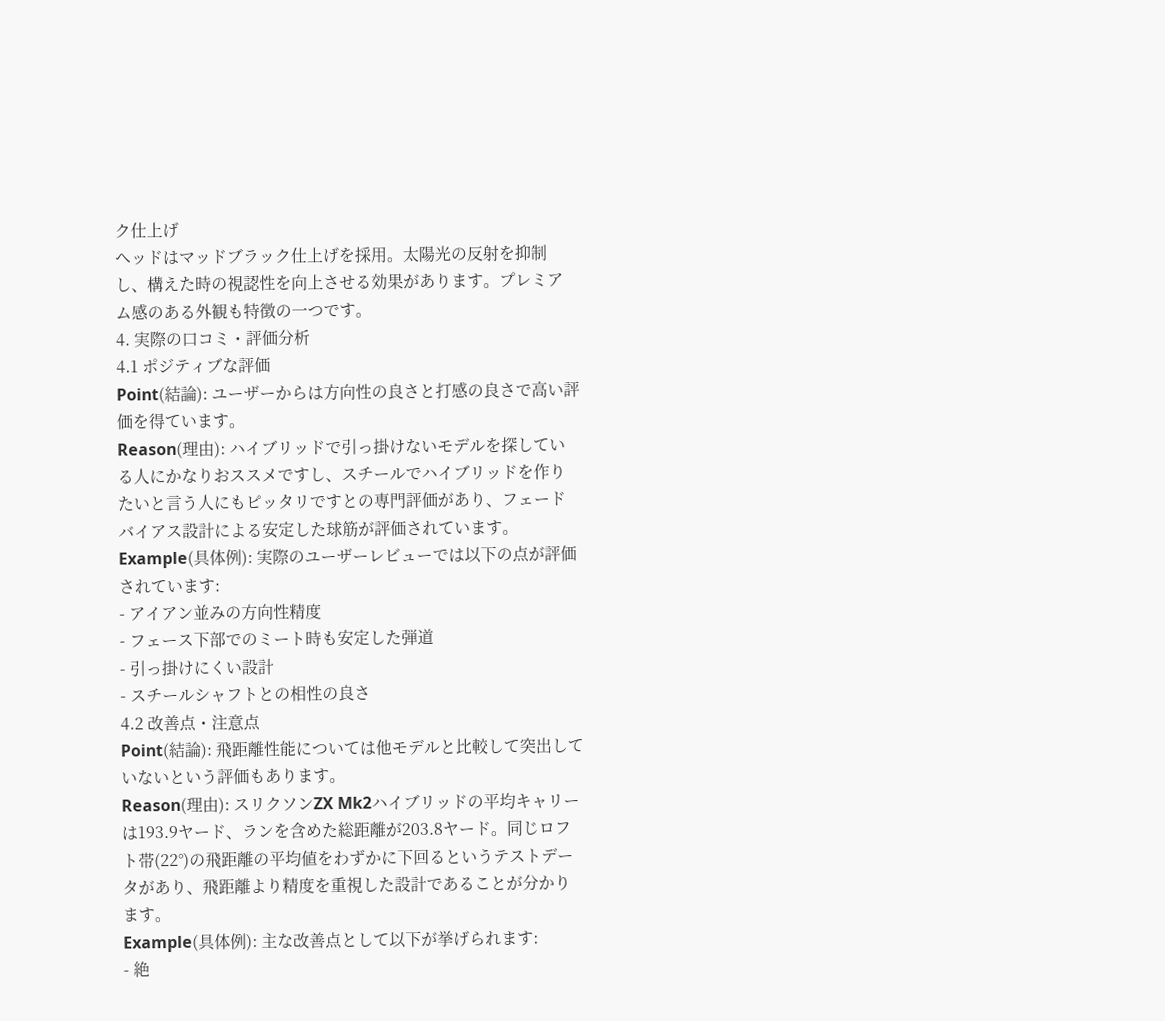ク仕上げ
ヘッドはマッドブラック仕上げを採用。太陽光の反射を抑制し、構えた時の視認性を向上させる効果があります。プレミアム感のある外観も特徴の一つです。
4. 実際の口コミ・評価分析
4.1 ポジティブな評価
Point(結論): ユーザーからは方向性の良さと打感の良さで高い評価を得ています。
Reason(理由): ハイブリッドで引っ掛けないモデルを探している人にかなりおススメですし、スチールでハイブリッドを作りたいと言う人にもピッタリですとの専門評価があり、フェードバイアス設計による安定した球筋が評価されています。
Example(具体例): 実際のユーザーレビューでは以下の点が評価されています:
- アイアン並みの方向性精度
- フェース下部でのミート時も安定した弾道
- 引っ掛けにくい設計
- スチールシャフトとの相性の良さ
4.2 改善点・注意点
Point(結論): 飛距離性能については他モデルと比較して突出していないという評価もあります。
Reason(理由): スリクソンZX Mk2ハイブリッドの平均キャリーは193.9ヤード、ランを含めた総距離が203.8ヤード。同じロフト帯(22°)の飛距離の平均値をわずかに下回るというテストデータがあり、飛距離より精度を重視した設計であることが分かります。
Example(具体例): 主な改善点として以下が挙げられます:
- 絶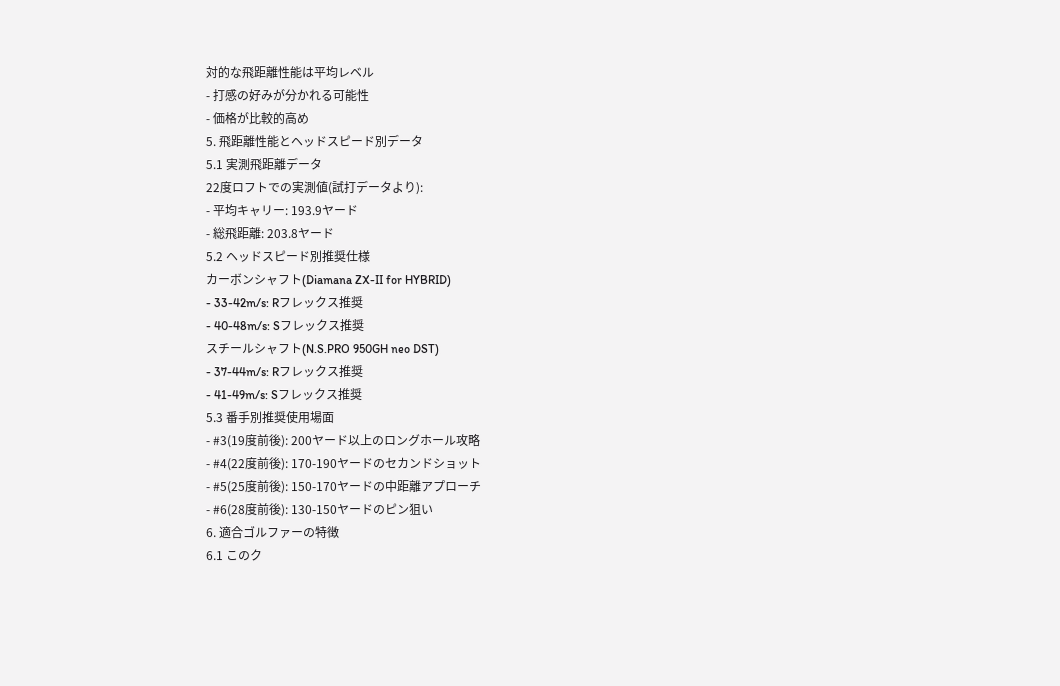対的な飛距離性能は平均レベル
- 打感の好みが分かれる可能性
- 価格が比較的高め
5. 飛距離性能とヘッドスピード別データ
5.1 実測飛距離データ
22度ロフトでの実測値(試打データより):
- 平均キャリー: 193.9ヤード
- 総飛距離: 203.8ヤード
5.2 ヘッドスピード別推奨仕様
カーボンシャフト(Diamana ZX-II for HYBRID)
- 33-42m/s: Rフレックス推奨
- 40-48m/s: Sフレックス推奨
スチールシャフト(N.S.PRO 950GH neo DST)
- 37-44m/s: Rフレックス推奨
- 41-49m/s: Sフレックス推奨
5.3 番手別推奨使用場面
- #3(19度前後): 200ヤード以上のロングホール攻略
- #4(22度前後): 170-190ヤードのセカンドショット
- #5(25度前後): 150-170ヤードの中距離アプローチ
- #6(28度前後): 130-150ヤードのピン狙い
6. 適合ゴルファーの特徴
6.1 このク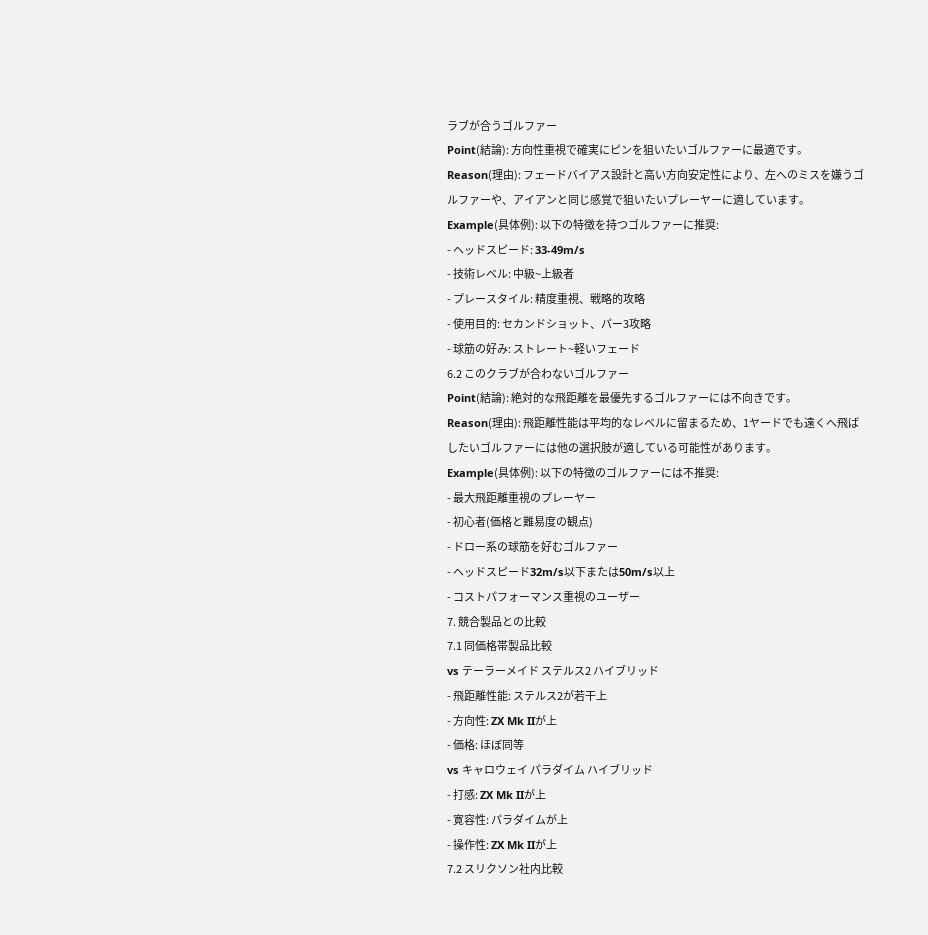ラブが合うゴルファー
Point(結論): 方向性重視で確実にピンを狙いたいゴルファーに最適です。
Reason(理由): フェードバイアス設計と高い方向安定性により、左へのミスを嫌うゴルファーや、アイアンと同じ感覚で狙いたいプレーヤーに適しています。
Example(具体例): 以下の特徴を持つゴルファーに推奨:
- ヘッドスピード: 33-49m/s
- 技術レベル: 中級~上級者
- プレースタイル: 精度重視、戦略的攻略
- 使用目的: セカンドショット、パー3攻略
- 球筋の好み: ストレート~軽いフェード
6.2 このクラブが合わないゴルファー
Point(結論): 絶対的な飛距離を最優先するゴルファーには不向きです。
Reason(理由): 飛距離性能は平均的なレベルに留まるため、1ヤードでも遠くへ飛ばしたいゴルファーには他の選択肢が適している可能性があります。
Example(具体例): 以下の特徴のゴルファーには不推奨:
- 最大飛距離重視のプレーヤー
- 初心者(価格と難易度の観点)
- ドロー系の球筋を好むゴルファー
- ヘッドスピード32m/s以下または50m/s以上
- コストパフォーマンス重視のユーザー
7. 競合製品との比較
7.1 同価格帯製品比較
vs テーラーメイド ステルス2 ハイブリッド
- 飛距離性能: ステルス2が若干上
- 方向性: ZX Mk IIが上
- 価格: ほぼ同等
vs キャロウェイ パラダイム ハイブリッド
- 打感: ZX Mk IIが上
- 寛容性: パラダイムが上
- 操作性: ZX Mk IIが上
7.2 スリクソン社内比較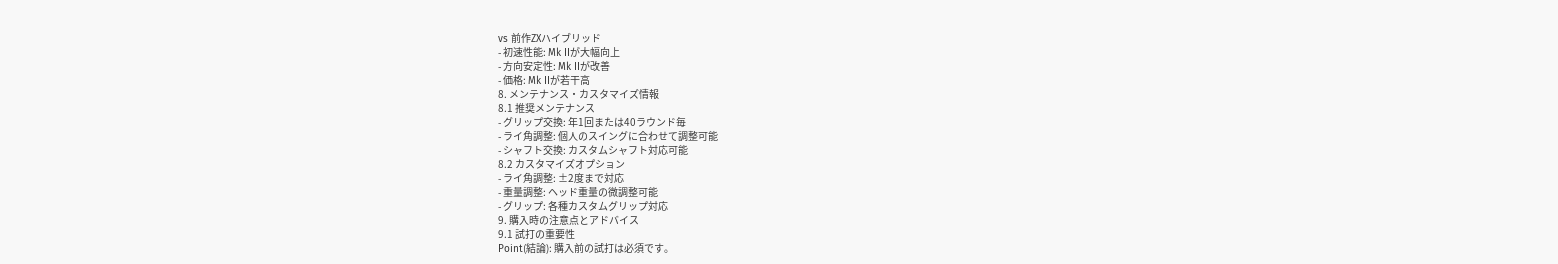vs 前作ZXハイブリッド
- 初速性能: Mk IIが大幅向上
- 方向安定性: Mk IIが改善
- 価格: Mk IIが若干高
8. メンテナンス・カスタマイズ情報
8.1 推奨メンテナンス
- グリップ交換: 年1回または40ラウンド毎
- ライ角調整: 個人のスイングに合わせて調整可能
- シャフト交換: カスタムシャフト対応可能
8.2 カスタマイズオプション
- ライ角調整: ±2度まで対応
- 重量調整: ヘッド重量の微調整可能
- グリップ: 各種カスタムグリップ対応
9. 購入時の注意点とアドバイス
9.1 試打の重要性
Point(結論): 購入前の試打は必須です。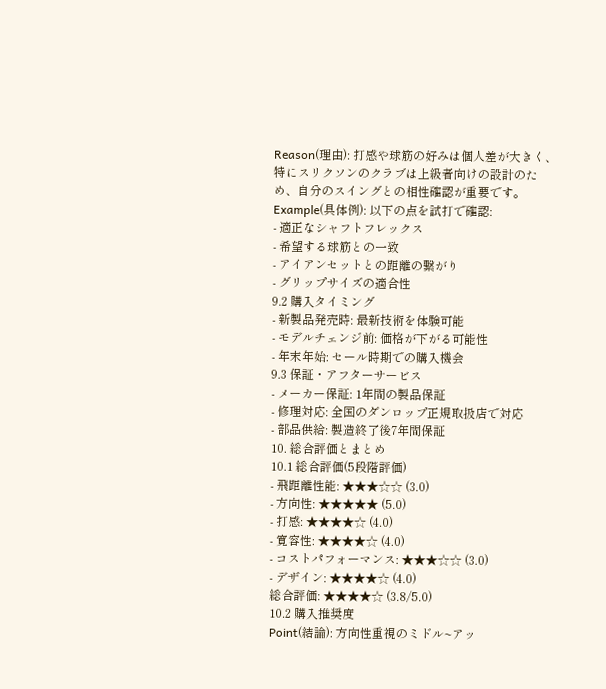Reason(理由): 打感や球筋の好みは個人差が大きく、特にスリクソンのクラブは上級者向けの設計のため、自分のスイングとの相性確認が重要です。
Example(具体例): 以下の点を試打で確認:
- 適正なシャフトフレックス
- 希望する球筋との一致
- アイアンセットとの距離の繋がり
- グリップサイズの適合性
9.2 購入タイミング
- 新製品発売時: 最新技術を体験可能
- モデルチェンジ前: 価格が下がる可能性
- 年末年始: セール時期での購入機会
9.3 保証・アフターサービス
- メーカー保証: 1年間の製品保証
- 修理対応: 全国のダンロップ正規取扱店で対応
- 部品供給: 製造終了後7年間保証
10. 総合評価とまとめ
10.1 総合評価(5段階評価)
- 飛距離性能: ★★★☆☆ (3.0)
- 方向性: ★★★★★ (5.0)
- 打感: ★★★★☆ (4.0)
- 寛容性: ★★★★☆ (4.0)
- コストパフォーマンス: ★★★☆☆ (3.0)
- デザイン: ★★★★☆ (4.0)
総合評価: ★★★★☆ (3.8/5.0)
10.2 購入推奨度
Point(結論): 方向性重視のミドル~アッ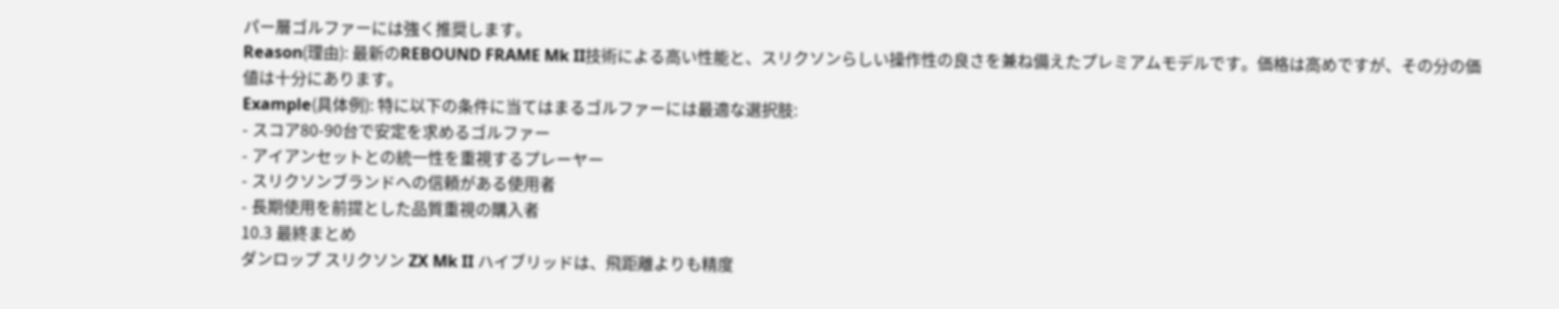パー層ゴルファーには強く推奨します。
Reason(理由): 最新のREBOUND FRAME Mk II技術による高い性能と、スリクソンらしい操作性の良さを兼ね備えたプレミアムモデルです。価格は高めですが、その分の価値は十分にあります。
Example(具体例): 特に以下の条件に当てはまるゴルファーには最適な選択肢:
- スコア80-90台で安定を求めるゴルファー
- アイアンセットとの統一性を重視するプレーヤー
- スリクソンブランドへの信頼がある使用者
- 長期使用を前提とした品質重視の購入者
10.3 最終まとめ
ダンロップ スリクソン ZX Mk II ハイブリッドは、飛距離よりも精度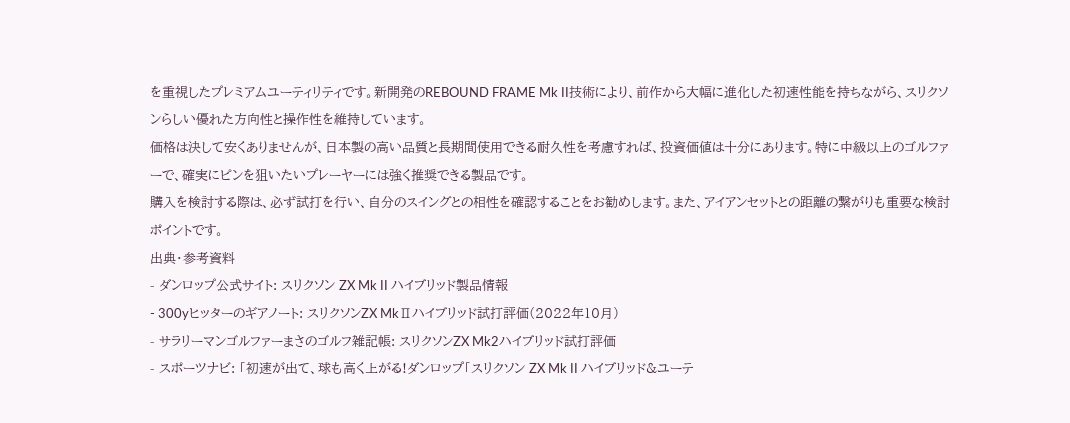を重視したプレミアムユーティリティです。新開発のREBOUND FRAME Mk II技術により、前作から大幅に進化した初速性能を持ちながら、スリクソンらしい優れた方向性と操作性を維持しています。
価格は決して安くありませんが、日本製の高い品質と長期間使用できる耐久性を考慮すれば、投資価値は十分にあります。特に中級以上のゴルファーで、確実にピンを狙いたいプレーヤーには強く推奨できる製品です。
購入を検討する際は、必ず試打を行い、自分のスイングとの相性を確認することをお勧めします。また、アイアンセットとの距離の繋がりも重要な検討ポイントです。
出典・参考資料
- ダンロップ公式サイト: スリクソン ZX Mk II ハイブリッド製品情報
- 300yヒッターのギアノート: スリクソンZX MkⅡハイブリッド試打評価(2022年10月)
- サラリーマンゴルファーまさのゴルフ雑記帳: スリクソンZX Mk2ハイブリッド試打評価
- スポーツナビ: 「初速が出て、球も高く上がる!ダンロップ「スリクソン ZX Mk II ハイブリッド&ユーテ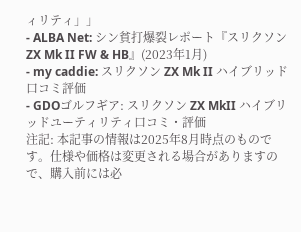ィリティ」」
- ALBA Net: シン貧打爆裂レポート『スリクソン ZX Mk II FW & HB』(2023年1月)
- my caddie: スリクソン ZX Mk II ハイブリッド口コミ評価
- GDOゴルフギア: スリクソン ZX MkII ハイブリッドユーティリティ口コミ・評価
注記: 本記事の情報は2025年8月時点のものです。仕様や価格は変更される場合がありますので、購入前には必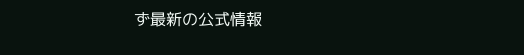ず最新の公式情報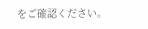をご確認ください。